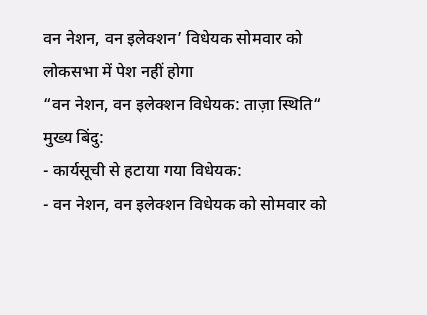वन नेशन, वन इलेक्शन’ विधेयक सोमवार को लोकसभा में पेश नहीं होगा
“वन नेशन, वन इलेक्शन विधेयक: ताज़ा स्थिति“
मुख्य बिंदु:
- कार्यसूची से हटाया गया विधेयक:
- वन नेशन, वन इलेक्शन विधेयक को सोमवार को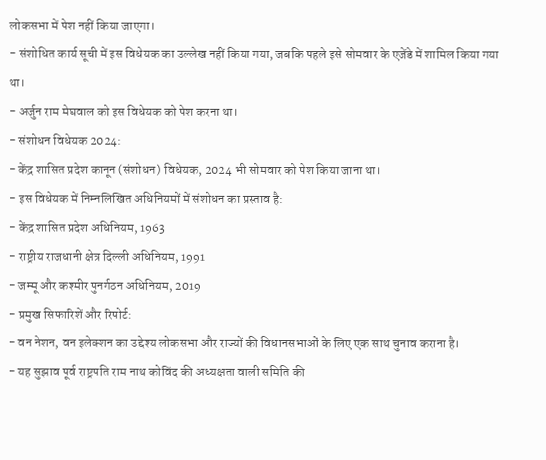लोकसभा में पेश नहीं किया जाएगा।
- संशोधित कार्य सूची में इस विधेयक का उल्लेख नहीं किया गया, जबकि पहले इसे सोमवार के एजेंडे में शामिल किया गया था।
- अर्जुन राम मेघवाल को इस विधेयक को पेश करना था।
- संशोधन विधेयक 2024:
- केंद्र शासित प्रदेश कानून (संशोधन) विधेयक, 2024 भी सोमवार को पेश किया जाना था।
- इस विधेयक में निम्नलिखित अधिनियमों में संशोधन का प्रस्ताव है:
- केंद्र शासित प्रदेश अधिनियम, 1963
- राष्ट्रीय राजधानी क्षेत्र दिल्ली अधिनियम, 1991
- जम्मू और कश्मीर पुनर्गठन अधिनियम, 2019
- प्रमुख सिफारिशें और रिपोर्ट:
- वन नेशन, वन इलेक्शन का उद्देश्य लोकसभा और राज्यों की विधानसभाओं के लिए एक साथ चुनाव कराना है।
- यह सुझाव पूर्व राष्ट्रपति राम नाथ कोविंद की अध्यक्षता वाली समिति की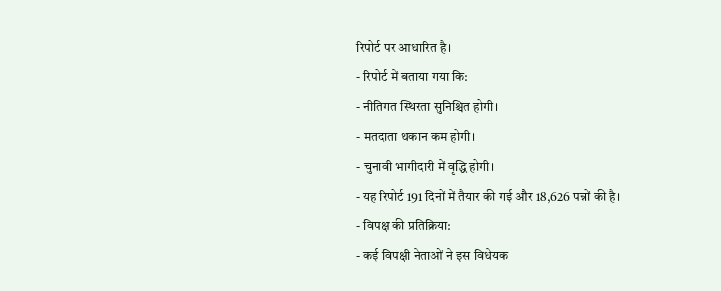रिपोर्ट पर आधारित है।
- रिपोर्ट में बताया गया कि:
- नीतिगत स्थिरता सुनिश्चित होगी।
- मतदाता थकान कम होगी।
- चुनावी भागीदारी में वृद्धि होगी।
- यह रिपोर्ट 191 दिनों में तैयार की गई और 18,626 पन्नों की है।
- विपक्ष की प्रतिक्रिया:
- कई विपक्षी नेताओं ने इस विधेयक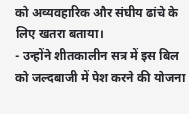को अव्यवहारिक और संघीय ढांचे के लिए खतरा बताया।
- उन्होंने शीतकालीन सत्र में इस बिल को जल्दबाजी में पेश करने की योजना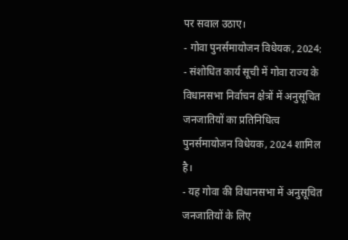पर सवाल उठाए।
- गोवा पुनर्समायोजन विधेयक, 2024:
- संशोधित कार्य सूची में गोवा राज्य के विधानसभा निर्वाचन क्षेत्रों में अनुसूचित जनजातियों का प्रतिनिधित्व पुनर्समायोजन विधेयक, 2024 शामिल है।
- यह गोवा की विधानसभा में अनुसूचित जनजातियों के लिए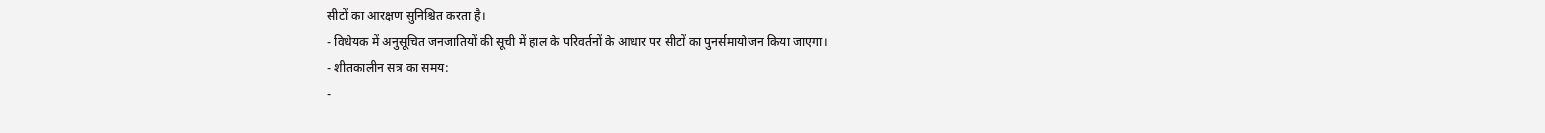सीटों का आरक्षण सुनिश्चित करता है।
- विधेयक में अनुसूचित जनजातियों की सूची में हाल के परिवर्तनों के आधार पर सीटों का पुनर्समायोजन किया जाएगा।
- शीतकालीन सत्र का समय:
-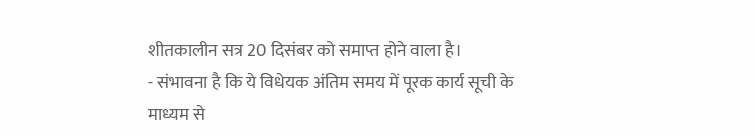शीतकालीन सत्र 20 दिसंबर को समाप्त होने वाला है।
- संभावना है कि ये विधेयक अंतिम समय में पूरक कार्य सूची के माध्यम से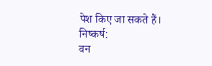पेश किए जा सकते हैं।
निष्कर्ष:
वन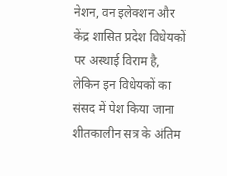नेशन, वन इलेक्शन और केंद्र शासित प्रदेश विधेयकों पर अस्थाई विराम है, लेकिन इन विधेयकों का संसद में पेश किया जाना शीतकालीन सत्र के अंतिम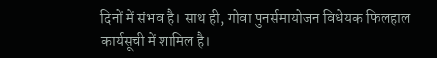दिनों में संभव है। साथ ही, गोवा पुनर्समायोजन विधेयक फिलहाल कार्यसूची में शामिल है।